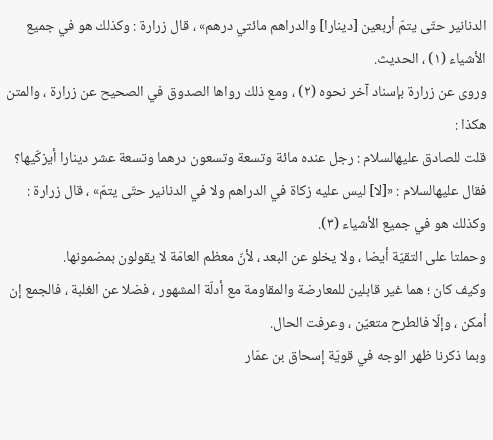الدنانير حتّى يتمّ أربعين [دينارا] والدراهم مائتي درهم» ، قال زرارة : وكذلك هو في جميع الأشياء (١) ، الحديث.
وروى عن زرارة بإسناد آخر نحوه (٢) ، ومع ذلك رواها الصدوق في الصحيح عن زرارة ، والمتن هكذا :
قلت للصادق عليهالسلام : رجل عنده مائة وتسعة وتسعون درهما وتسعة عشر دينارا أيزكّيها؟ فقال عليهالسلام : «[لا] ليس عليه زكاة في الدراهم ولا في الدنانير حتّى يتمّ» ، قال زرارة : وكذلك هو في جميع الأشياء (٣).
وحملتا على التقيّة أيضا ، ولا يخلو عن البعد ، لأنّ معظم العامّة لا يقولون بمضمونها.
وكيف كان ؛ هما غير قابلين للمعارضة والمقاومة مع أدلّة المشهور ، فضلا عن الغلبة ، فالجمع إن أمكن ، وإلّا فالطرح متعيّن ، وعرفت الحال.
وبما ذكرنا ظهر الوجه في قويّة إسحاق بن عمّار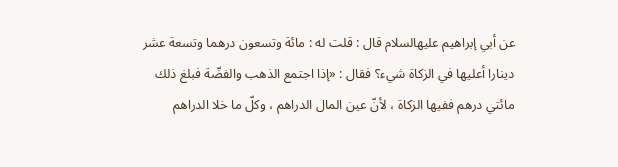عن أبي إبراهيم عليهالسلام قال : قلت له : مائة وتسعون درهما وتسعة عشر دينارا أعليها في الزكاة شيء؟ فقال : «إذا اجتمع الذهب والفضّة فبلغ ذلك مائتي درهم ففيها الزكاة ، لأنّ عين المال الدراهم ، وكلّ ما خلا الدراهم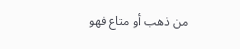من ذهب أو متاع فهو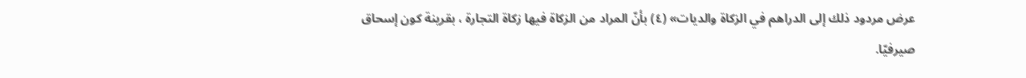عرض مردود ذلك إلى الدراهم في الزكاة والديات» (٤) بأنّ المراد من الزكاة فيها زكاة التجارة ، بقرينة كون إسحاق صيرفيّا.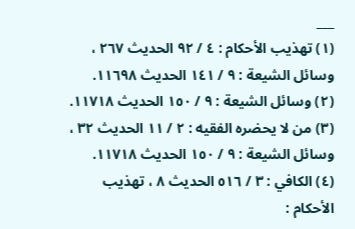___
(١) تهذيب الأحكام : ٤ / ٩٢ الحديث ٢٦٧ ، وسائل الشيعة : ٩ / ١٤١ الحديث ١١٦٩٨.
(٢) وسائل الشيعة : ٩ / ١٥٠ الحديث ١١٧١٨.
(٣) من لا يحضره الفقيه : ٢ / ١١ الحديث ٣٢ ، وسائل الشيعة : ٩ / ١٥٠ الحديث ١١٧١٨.
(٤) الكافي : ٣ / ٥١٦ الحديث ٨ ، تهذيب الأحكام :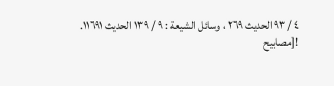٤ / ٩٣ الحديث ٢٦٩ ، وسائل الشيعة : ٩ / ١٣٩ الحديث ١١٦٩١.
![مصابيح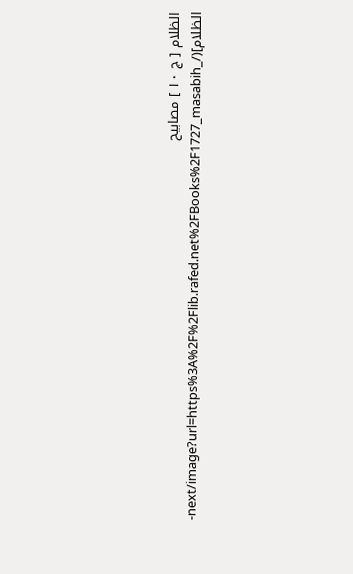الظلام [ ج ١٠ ] مصابيح الظلام](/_next/image?url=https%3A%2F%2Flib.rafed.net%2FBooks%2F1727_masabih-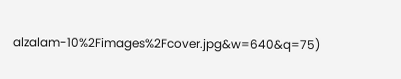alzalam-10%2Fimages%2Fcover.jpg&w=640&q=75)